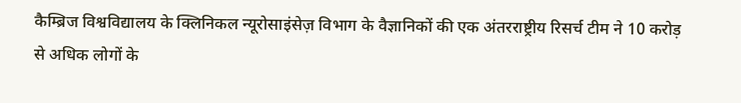कैम्ब्रिज विश्वविद्यालय के क्लिनिकल न्यूरोसाइंसेज़ विभाग के वैज्ञानिकों की एक अंतरराष्ट्रीय रिसर्च टीम ने 10 करोड़ से अधिक लोगों के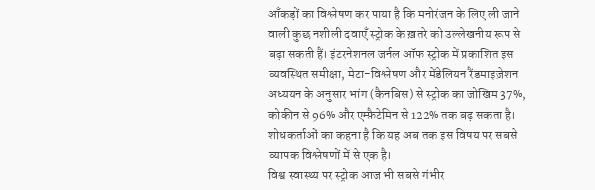आँकड़ों का विश्लेषण कर पाया है कि मनोरंजन के लिए ली जाने वाली कुछ नशीली दवाएँ स्ट्रोक के ख़तरे को उल्लेखनीय रूप से बढ़ा सकती हैं। इंटरनेशनल जर्नल ऑफ स्ट्रोक में प्रकाशित इस व्यवस्थित समीक्षा, मेटा-विश्लेषण और मेंडेलियन रैंडमाइज़ेशन अध्ययन के अनुसार भांग (कैनबिस) से स्ट्रोक का जोखिम 37%, कोकीन से 96% और एम्फ़ैटेमिन से 122% तक बढ़ सकता है। शोधकर्ताओं का कहना है कि यह अब तक इस विषय पर सबसे व्यापक विश्लेषणों में से एक है।
विश्व स्वास्थ्य पर स्ट्रोक आज भी सबसे गंभीर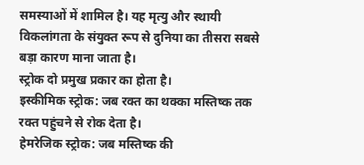समस्याओं में शामिल है। यह मृत्यु और स्थायी विकलांगता के संयुक्त रूप से दुनिया का तीसरा सबसे बड़ा कारण माना जाता है।
स्ट्रोक दो प्रमुख प्रकार का होता है।
इस्कीमिक स्ट्रोक: जब रक्त का थक्का मस्तिष्क तक रक्त पहुंचने से रोक देता है।
हेमरेजिक स्ट्रोक: जब मस्तिष्क की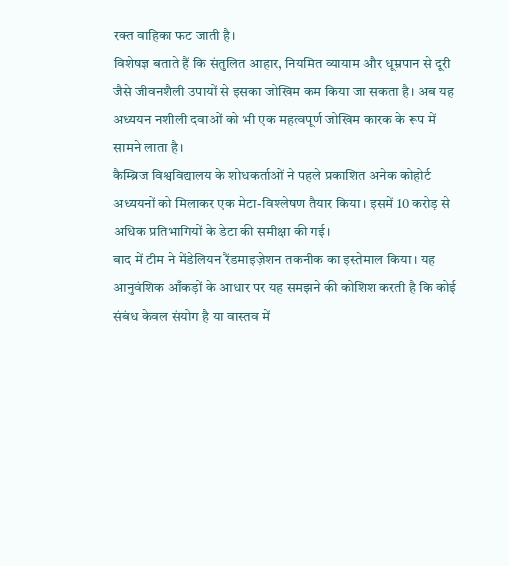रक्त वाहिका फट जाती है।
विशेषज्ञ बताते हैं कि संतुलित आहार, नियमित व्यायाम और धूम्रपान से दूरी जैसे जीवनशैली उपायों से इसका जोखिम कम किया जा सकता है। अब यह अध्ययन नशीली दवाओं को भी एक महत्वपूर्ण जोखिम कारक के रूप में सामने लाता है।
कैम्ब्रिज विश्वविद्यालय के शोधकर्ताओं ने पहले प्रकाशित अनेक कोहोर्ट अध्ययनों को मिलाकर एक मेटा-विश्लेषण तैयार किया। इसमें 10 करोड़ से अधिक प्रतिभागियों के डेटा की समीक्षा की गई।
बाद में टीम ने मेंडेलियन रैंडमाइज़ेशन तकनीक का इस्तेमाल किया। यह आनुवंशिक आँकड़ों के आधार पर यह समझने की कोशिश करती है कि कोई संबंध केवल संयोग है या वास्तव में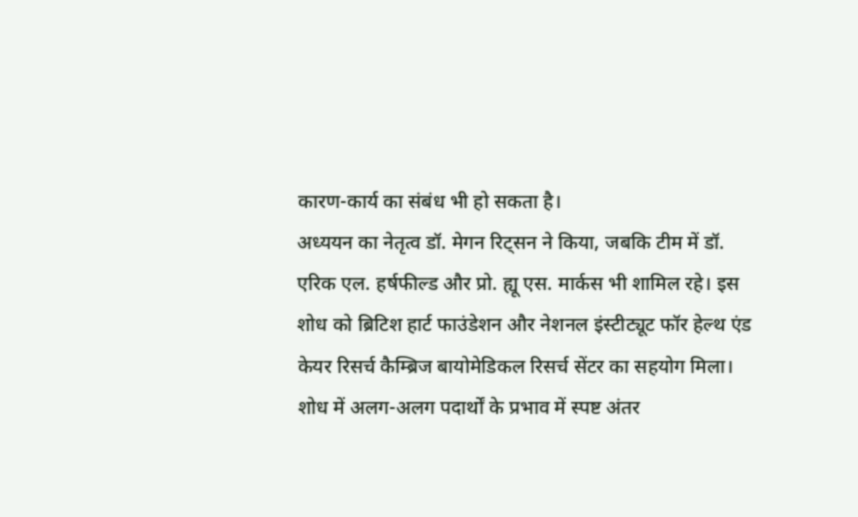कारण-कार्य का संबंध भी हो सकता है।
अध्ययन का नेतृत्व डॉ. मेगन रिट्सन ने किया, जबकि टीम में डॉ. एरिक एल. हर्षफील्ड और प्रो. ह्यू एस. मार्कस भी शामिल रहे। इस शोध को ब्रिटिश हार्ट फाउंडेशन और नेशनल इंस्टीट्यूट फॉर हेल्थ एंड केयर रिसर्च कैम्ब्रिज बायोमेडिकल रिसर्च सेंटर का सहयोग मिला।
शोध में अलग-अलग पदार्थों के प्रभाव में स्पष्ट अंतर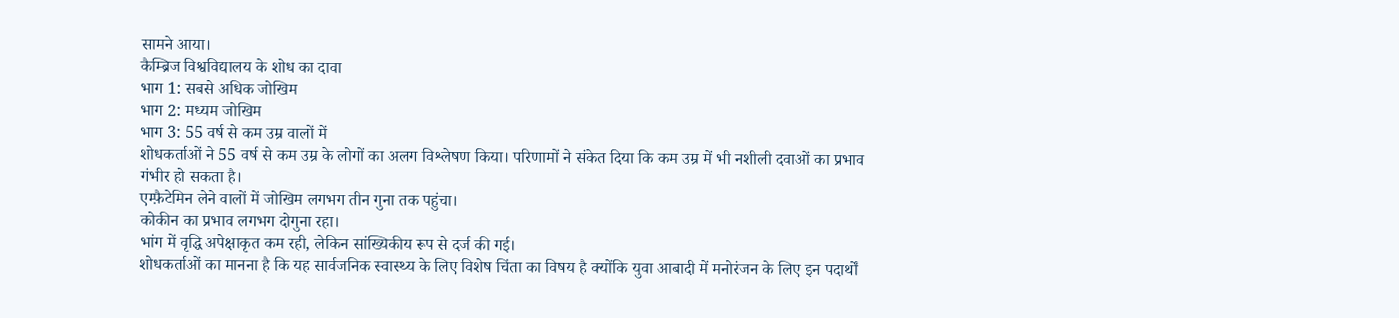सामने आया।
कैम्ब्रिज विश्वविद्यालय के शोध का दावा
भाग 1: सबसे अधिक जोखिम
भाग 2: मध्यम जोखिम
भाग 3: 55 वर्ष से कम उम्र वालों में
शोधकर्ताओं ने 55 वर्ष से कम उम्र के लोगों का अलग विश्लेषण किया। परिणामों ने संकेत दिया कि कम उम्र में भी नशीली दवाओं का प्रभाव गंभीर हो सकता है।
एम्फ़ैटेमिन लेने वालों में जोखिम लगभग तीन गुना तक पहुंचा।
कोकीन का प्रभाव लगभग दोगुना रहा।
भांग में वृद्धि अपेक्षाकृत कम रही, लेकिन सांख्यिकीय रूप से दर्ज की गई।
शोधकर्ताओं का मानना है कि यह सार्वजनिक स्वास्थ्य के लिए विशेष चिंता का विषय है क्योंकि युवा आबादी में मनोरंजन के लिए इन पदार्थों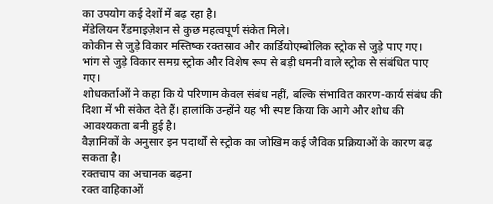का उपयोग कई देशों में बढ़ रहा है।
मेंडेलियन रैंडमाइज़ेशन से कुछ महत्वपूर्ण संकेत मिले।
कोकीन से जुड़े विकार मस्तिष्क रक्तस्राव और कार्डियोएम्बोलिक स्ट्रोक से जुड़े पाए गए।
भांग से जुड़े विकार समग्र स्ट्रोक और विशेष रूप से बड़ी धमनी वाले स्ट्रोक से संबंधित पाए गए।
शोधकर्ताओं ने कहा कि ये परिणाम केवल संबंध नहीं, बल्कि संभावित कारण-कार्य संबंध की दिशा में भी संकेत देते हैं। हालांकि उन्होंने यह भी स्पष्ट किया कि आगे और शोध की आवश्यकता बनी हुई है।
वैज्ञानिकों के अनुसार इन पदार्थों से स्ट्रोक का जोखिम कई जैविक प्रक्रियाओं के कारण बढ़ सकता है।
रक्तचाप का अचानक बढ़ना
रक्त वाहिकाओं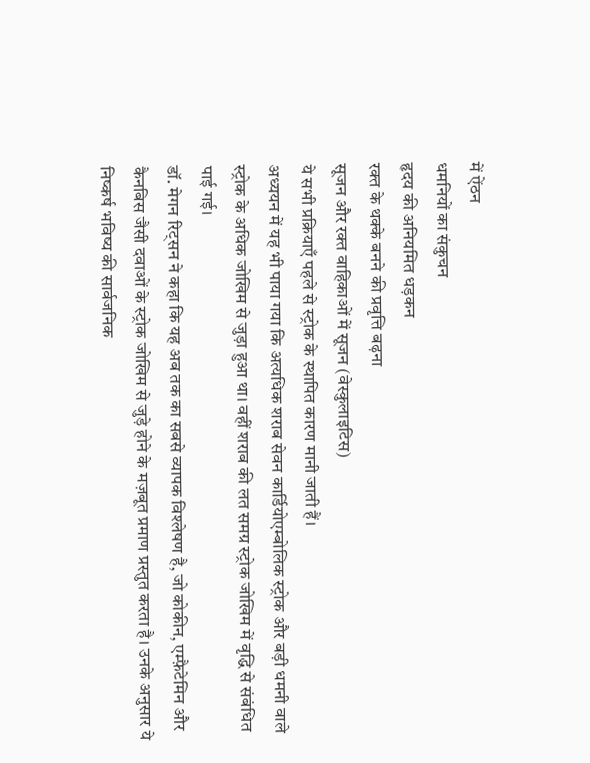में ऐंठन
धमनियों का संकुचन
हृदय की अनियमित धड़कन
रक्त के थक्के बनने की प्रवृत्ति बढ़ना
सूजन और रक्त वाहिकाओं में सूजन (वेस्कुलाइटिस)
ये सभी प्रक्रियाएँ पहले से स्ट्रोक के स्थापित कारण मानी जाती हैं।
अध्ययन में यह भी पाया गया कि अत्यधिक शराब सेवन कार्डियोएम्बोलिक स्ट्रोक और बड़ी धमनी वाले स्ट्रोक के अधिक जोखिम से जुड़ा हुआ था। वहीं शराब की लत समग्र स्ट्रोक जोखिम में वृद्धि से संबंधित पाई गई।
डॉ. मेगन रिट्सन ने कहा कि यह अब तक का सबसे व्यापक विश्लेषण है, जो कोकीन, एम्फ़ैटेमिन और कैनबिस जैसी दवाओं के स्ट्रोक जोखिम से जुड़े होने के मज़बूत प्रमाण प्रस्तुत करता है। उनके अनुसार ये निष्कर्ष भविष्य की सार्वजनिक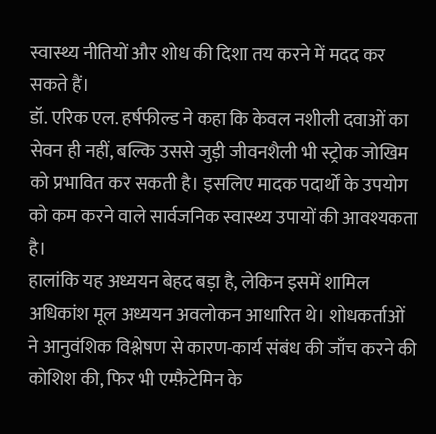स्वास्थ्य नीतियों और शोध की दिशा तय करने में मदद कर सकते हैं।
डॉ. एरिक एल. हर्षफील्ड ने कहा कि केवल नशीली दवाओं का सेवन ही नहीं, बल्कि उससे जुड़ी जीवनशैली भी स्ट्रोक जोखिम को प्रभावित कर सकती है। इसलिए मादक पदार्थों के उपयोग को कम करने वाले सार्वजनिक स्वास्थ्य उपायों की आवश्यकता है।
हालांकि यह अध्ययन बेहद बड़ा है, लेकिन इसमें शामिल अधिकांश मूल अध्ययन अवलोकन आधारित थे। शोधकर्ताओं ने आनुवंशिक विश्लेषण से कारण-कार्य संबंध की जाँच करने की कोशिश की, फिर भी एम्फ़ैटेमिन के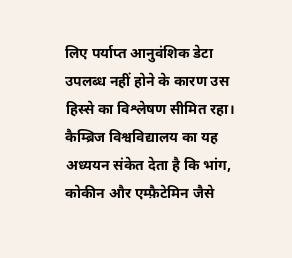लिए पर्याप्त आनुवंशिक डेटा उपलब्ध नहीं होने के कारण उस हिस्से का विश्लेषण सीमित रहा।
कैम्ब्रिज विश्वविद्यालय का यह अध्ययन संकेत देता है कि भांग, कोकीन और एम्फ़ैटेमिन जैसे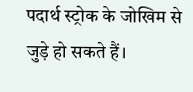पदार्थ स्ट्रोक के जोखिम से जुड़े हो सकते हैं।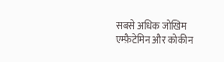सबसे अधिक जोखिम एम्फ़ैटेमिन और कोकीन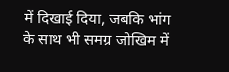में दिखाई दिया, जबकि भांग के साथ भी समग्र जोखिम में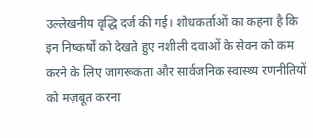उल्लेखनीय वृद्धि दर्ज की गई। शोधकर्ताओं का कहना है कि इन निष्कर्षों को देखते हुए नशीली दवाओं के सेवन को कम करने के लिए जागरूकता और सार्वजनिक स्वास्थ्य रणनीतियों को मज़बूत करना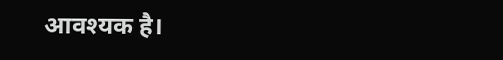आवश्यक है।